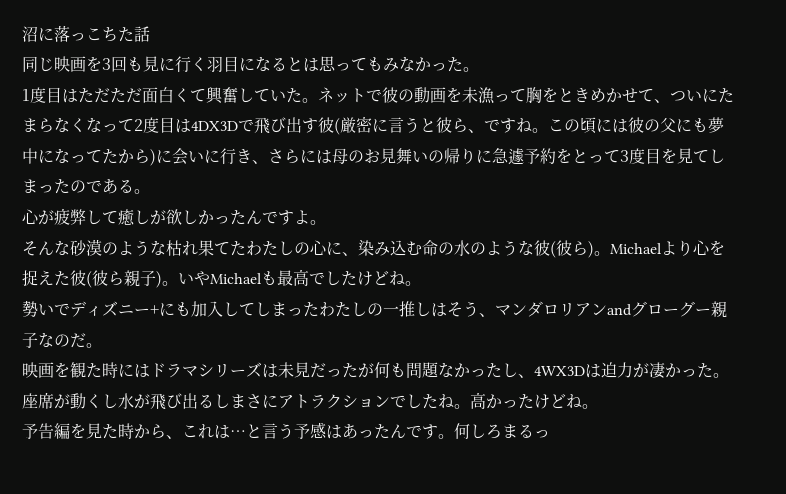沼に落っこちた話
同じ映画を3回も見に行く羽目になるとは思ってもみなかった。
1度目はただただ面白くて興奮していた。ネットで彼の動画を未漁って胸をときめかせて、ついにたまらなくなって2度目は4DX3Dで飛び出す彼(厳密に言うと彼ら、ですね。この頃には彼の父にも夢中になってたから)に会いに行き、さらには母のお見舞いの帰りに急遽予約をとって3度目を見てしまったのである。
心が疲弊して癒しが欲しかったんですよ。
そんな砂漠のような枯れ果てたわたしの心に、染み込む命の水のような彼(彼ら)。Michaelより心を捉えた彼(彼ら親子)。いやMichaelも最高でしたけどね。
勢いでディズニー+にも加入してしまったわたしの一推しはそう、マンダロリアンandグローグー親子なのだ。
映画を観た時にはドラマシリーズは未見だったが何も問題なかったし、4WX3Dは迫力が凄かった。座席が動くし水が飛び出るしまさにアトラクションでしたね。高かったけどね。
予告編を見た時から、これは…と言う予感はあったんです。何しろまるっ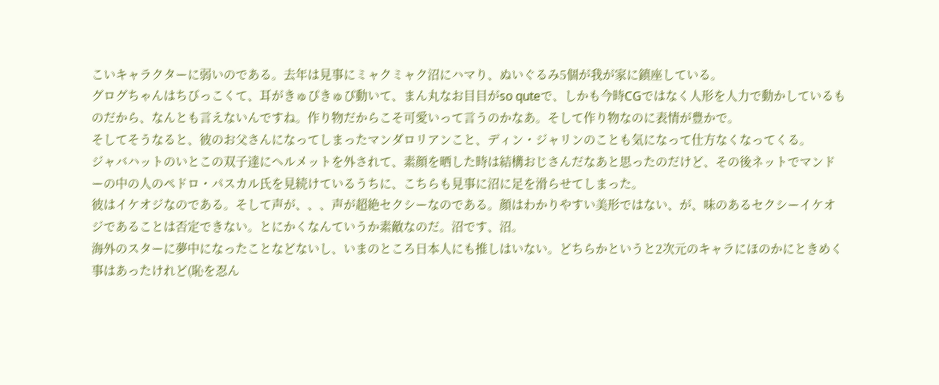こいキャラクターに弱いのである。去年は見事にミャクミャク沼にハマり、ぬいぐるみ5個が我が家に鎮座している。
グログちゃんはちびっこくて、耳がきゅぴきゅぴ動いて、まん丸なお目目がso quteで、しかも今時CGではなく人形を人力で動かしているものだから、なんとも言えないんですね。作り物だからこそ可愛いって言うのかなあ。そして作り物なのに表情が豊かで。
そしてそうなると、彼のお父さんになってしまったマンダロリアンこと、ディン・ジャリンのことも気になって仕方なくなってくる。
ジャバハットのいとこの双子達にヘルメットを外されて、素顔を晒した時は結構おじさんだなあと思ったのだけど、その後ネットでマンドーの中の人のペドロ・パスカル氏を見続けているうちに、こちらも見事に沼に足を滑らせてしまった。
彼はイケオジなのである。そして声が、、、声が超絶セクシーなのである。顔はわかりやすい美形ではない、が、味のあるセクシーイケオジであることは否定できない。とにかくなんていうか素敵なのだ。沼です、沼。
海外のスターに夢中になったことなどないし、いまのところ日本人にも推しはいない。どちらかというと2次元のキャラにほのかにときめく事はあったけれど(恥を忍ん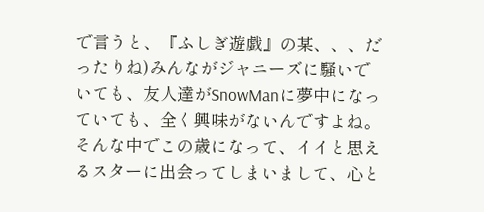で言うと、『ふしぎ遊戯』の某、、、だったりね)みんながジャニーズに騒いでいても、友人達がSnowManに夢中になっていても、全く興味がないんですよね。
そんな中でこの歳になって、イイと思えるスターに出会ってしまいまして、心と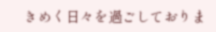きめく日々を過ごしておりま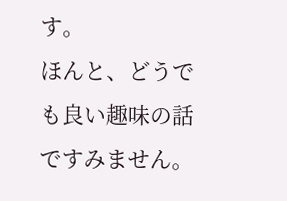す。
ほんと、どうでも良い趣味の話ですみません。